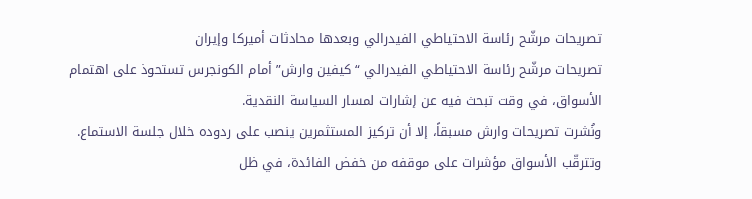تصريحات مرشّح رئاسة الاحتياطي الفيدرالي وبعدها محادثات أميركا وإيران
تصريحات مرشّح رئاسة الاحتياطي الفيدرالي “كيفين وارش” أمام الكونجرس تستحوذ على اهتمام الأسواق، في وقت تبحث فيه عن إشارات لمسار السياسة النقدية.
ونُشرت تصريحات وارش مسبقاً، إلا أن تركيز المستثمرين ينصب على ردوده خلال جلسة الاستماع.
وتترقّب الأسواق مؤشرات على موقفه من خفض الفائدة، في ظل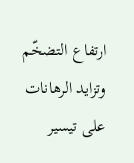ارتفاع التضخّم وتزايد الرهانات على تيسير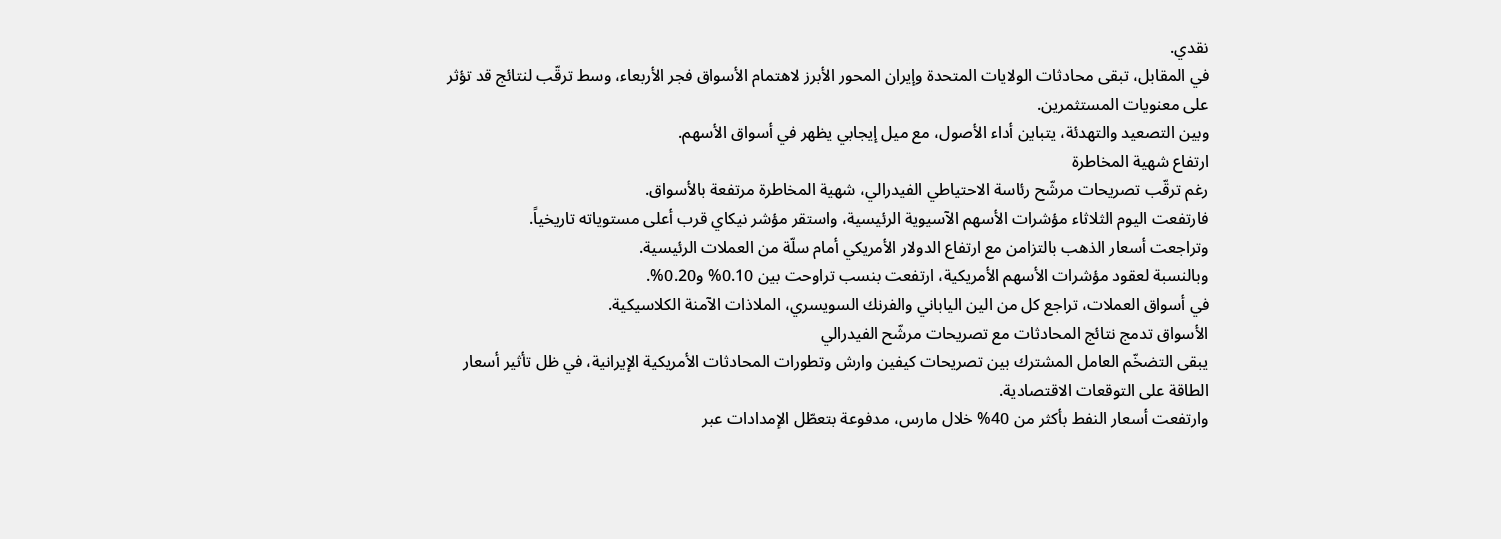نقدي.
في المقابل، تبقى محادثات الولايات المتحدة وإيران المحور الأبرز لاهتمام الأسواق فجر الأربعاء، وسط ترقّب لنتائج قد تؤثر على معنويات المستثمرين.
وبين التصعيد والتهدئة، يتباين أداء الأصول، مع ميل إيجابي يظهر في أسواق الأسهم.
ارتفاع شهية المخاطرة
رغم ترقّب تصريحات مرشّح رئاسة الاحتياطي الفيدرالي، شهية المخاطرة مرتفعة بالأسواق.
فارتفعت اليوم الثلاثاء مؤشرات الأسهم الآسيوية الرئيسية، واستقر مؤشر نيكاي قرب أعلى مستوياته تاريخياً.
وتراجعت أسعار الذهب بالتزامن مع ارتفاع الدولار الأمريكي أمام سلّة من العملات الرئيسية.
وبالنسبة لعقود مؤشرات الأسهم الأمريكية، ارتفعت بنسب تراوحت بين 0.10% و0.20%.
في أسواق العملات، تراجع كل من الين الياباني والفرنك السويسري، الملاذات الآمنة الكلاسيكية.
الأسواق تدمج نتائج المحادثات مع تصريحات مرشّح الفيدرالي
يبقى التضخّم العامل المشترك بين تصريحات كيفين وارش وتطورات المحادثات الأمريكية الإيرانية، في ظل تأثير أسعار الطاقة على التوقعات الاقتصادية.
وارتفعت أسعار النفط بأكثر من 40% خلال مارس، مدفوعة بتعطّل الإمدادات عبر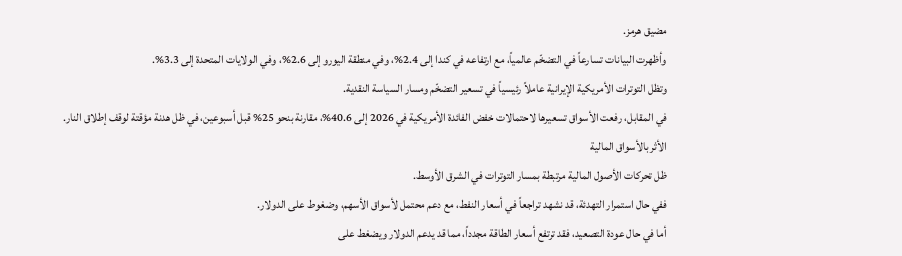مضيق هرمز.
وأظهرت البيانات تسارعاً في التضخّم عالمياً، مع ارتفاعه في كندا إلى 2.4%، وفي منطقة اليورو إلى 2.6%، وفي الولايات المتحدة إلى 3.3%.
وتظل التوترات الأمريكية الإيرانية عاملاً رئيسياً في تسعير التضخّم ومسار السياسة النقدية.
في المقابل، رفعت الأسواق تسعيرها لاحتمالات خفض الفائدة الأمريكية في 2026 إلى 40.6%، مقارنة بنحو 25% قبل أسبوعين، في ظل هدنة مؤقتة لوقف إطلاق النار.
الأثر بالأسواق المالية
ظل تحركات الأصول المالية مرتبطة بمسار التوترات في الشرق الأوسط.
ففي حال استمرار التهدئة، قد نشهد تراجعاً في أسعار النفط، مع دعم محتمل لأسواق الأسهم، وضغوط على الدولار.
أما في حال عودة التصعيد، فقد ترتفع أسعار الطاقة مجدداً، مما قد يدعم الدولار ويضغط على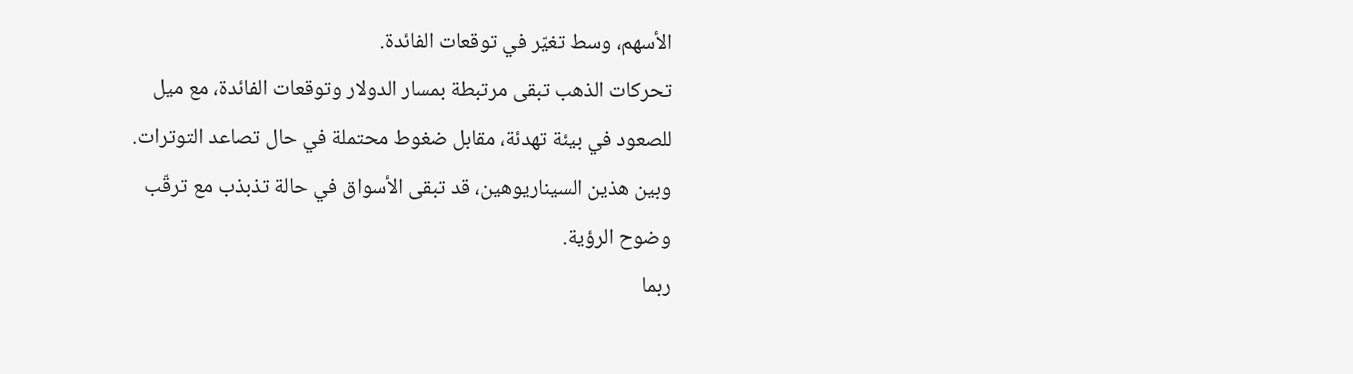الأسهم، وسط تغيّر في توقعات الفائدة.
تحركات الذهب تبقى مرتبطة بمسار الدولار وتوقعات الفائدة، مع ميل للصعود في بيئة تهدئة، مقابل ضغوط محتملة في حال تصاعد التوترات.
وبين هذين السيناريوهين، قد تبقى الأسواق في حالة تذبذب مع ترقّب وضوح الرؤية.
ربما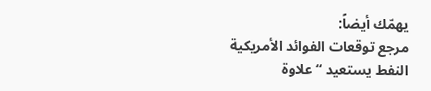يهمّك أيضاً:
مرجع توقعات الفوائد الأمريكية
النفط يستعيد “علاوة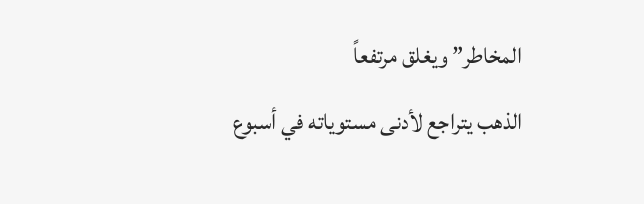المخاطر” ويغلق مرتفعاً
الذهب يتراجع لأدنى مستوياته في أسبوع